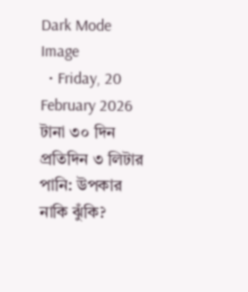Dark Mode
Image
  • Friday, 20 February 2026
টানা ৩০ দিন প্রতিদিন ৩ লিটার পানি: উপকার নাকি ঝুঁকি?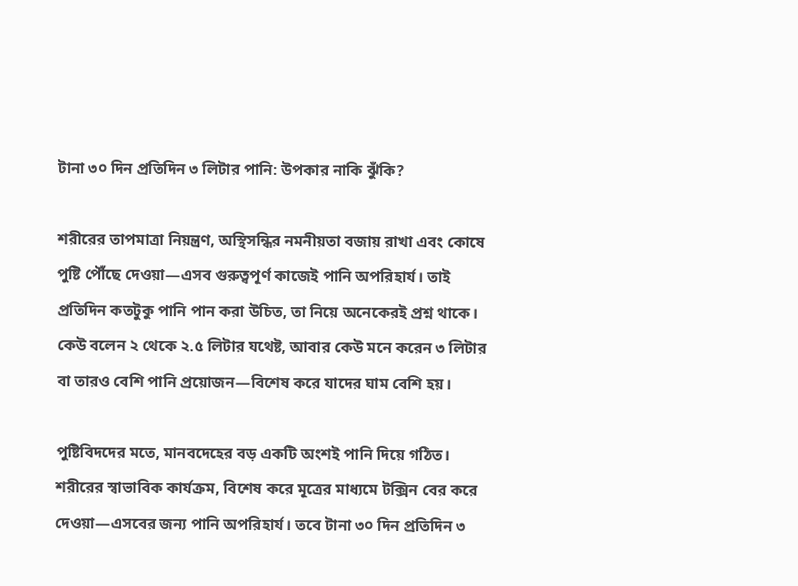টানা ৩০ দিন প্রতিদিন ৩ লিটার পানি: উপকার নাকি ঝুঁকি?

শরীরের তাপমাত্রা নিয়ন্ত্রণ, অস্থিসন্ধির নমনীয়তা বজায় রাখা এবং কোষে পুষ্টি পৌঁছে দেওয়া—এসব গুরুত্বপূর্ণ কাজেই পানি অপরিহার্য। তাই প্রতিদিন কতটুকু পানি পান করা উচিত, তা নিয়ে অনেকেরই প্রশ্ন থাকে। কেউ বলেন ২ থেকে ২.৫ লিটার যথেষ্ট, আবার কেউ মনে করেন ৩ লিটার বা তারও বেশি পানি প্রয়োজন—বিশেষ করে যাদের ঘাম বেশি হয়।

পুষ্টিবিদদের মতে, মানবদেহের বড় একটি অংশই পানি দিয়ে গঠিত। শরীরের স্বাভাবিক কার্যক্রম, বিশেষ করে মূত্রের মাধ্যমে টক্সিন বের করে দেওয়া—এসবের জন্য পানি অপরিহার্য। তবে টানা ৩০ দিন প্রতিদিন ৩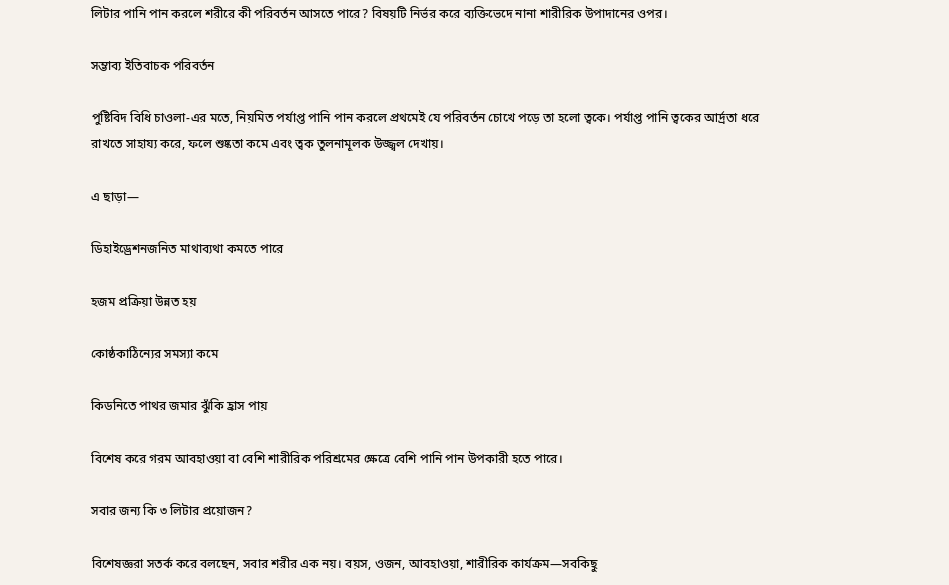লিটার পানি পান করলে শরীরে কী পরিবর্তন আসতে পারে? বিষয়টি নির্ভর করে ব্যক্তিভেদে নানা শারীরিক উপাদানের ওপর।

সম্ভাব্য ইতিবাচক পরিবর্তন

পুষ্টিবিদ বিধি চাওলা-এর মতে, নিয়মিত পর্যাপ্ত পানি পান করলে প্রথমেই যে পরিবর্তন চোখে পড়ে তা হলো ত্বকে। পর্যাপ্ত পানি ত্বকের আর্দ্রতা ধরে রাখতে সাহায্য করে, ফলে শুষ্কতা কমে এবং ত্বক তুলনামূলক উজ্জ্বল দেখায়।

এ ছাড়া—

ডিহাইড্রেশনজনিত মাথাব্যথা কমতে পারে

হজম প্রক্রিয়া উন্নত হয়

কোষ্ঠকাঠিন্যের সমস্যা কমে

কিডনিতে পাথর জমার ঝুঁকি হ্রাস পায়

বিশেষ করে গরম আবহাওয়া বা বেশি শারীরিক পরিশ্রমের ক্ষেত্রে বেশি পানি পান উপকারী হতে পারে।

সবার জন্য কি ৩ লিটার প্রয়োজন?

বিশেষজ্ঞরা সতর্ক করে বলছেন, সবার শরীর এক নয়। বয়স, ওজন, আবহাওয়া, শারীরিক কার্যক্রম—সবকিছু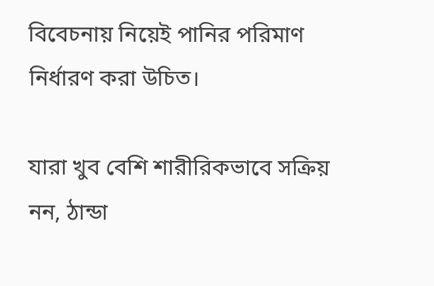বিবেচনায় নিয়েই পানির পরিমাণ নির্ধারণ করা উচিত।

যারা খুব বেশি শারীরিকভাবে সক্রিয় নন, ঠান্ডা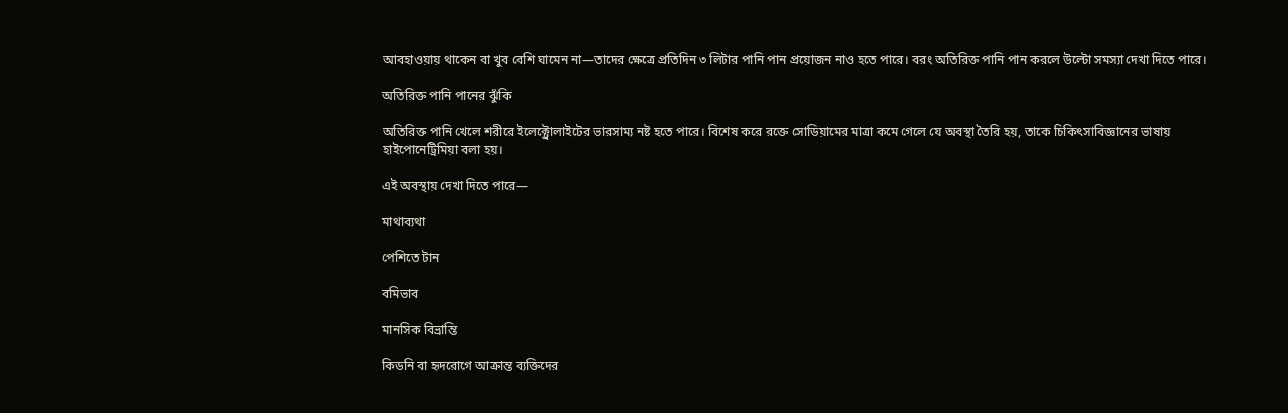আবহাওয়ায় থাকেন বা খুব বেশি ঘামেন না—তাদের ক্ষেত্রে প্রতিদিন ৩ লিটার পানি পান প্রয়োজন নাও হতে পারে। বরং অতিরিক্ত পানি পান করলে উল্টো সমস্যা দেখা দিতে পারে।

অতিরিক্ত পানি পানের ঝুঁকি

অতিরিক্ত পানি খেলে শরীরে ইলেক্ট্রোলাইটের ভারসাম্য নষ্ট হতে পারে। বিশেষ করে রক্তে সোডিয়ামের মাত্রা কমে গেলে যে অবস্থা তৈরি হয়, তাকে চিকিৎসাবিজ্ঞানের ভাষায় হাইপোনেট্রিমিয়া বলা হয়।

এই অবস্থায় দেখা দিতে পারে—

মাথাব্যথা

পেশিতে টান

বমিভাব

মানসিক বিভ্রান্তি

কিডনি বা হৃদরোগে আক্রান্ত ব্যক্তিদের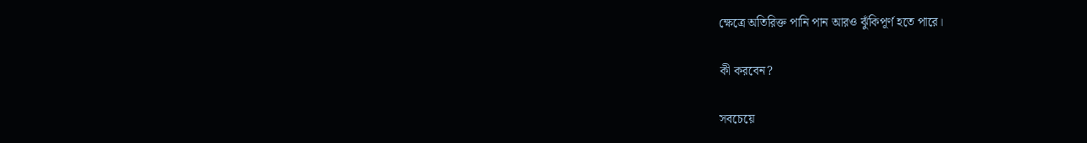ক্ষেত্রে অতিরিক্ত পানি পান আরও ঝুঁকিপূর্ণ হতে পারে।

কী করবেন?

সবচেয়ে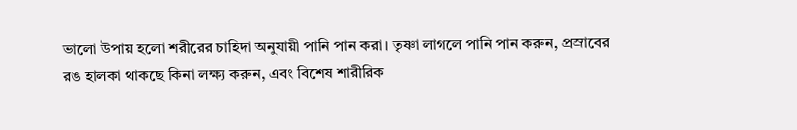ভালো উপায় হলো শরীরের চাহিদা অনুযায়ী পানি পান করা। তৃষ্ণা লাগলে পানি পান করুন, প্রস্রাবের রঙ হালকা থাকছে কিনা লক্ষ্য করুন, এবং বিশেষ শারীরিক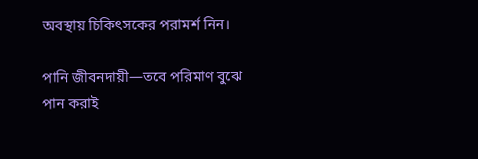অবস্থায় চিকিৎসকের পরামর্শ নিন।

পানি জীবনদায়ী—তবে পরিমাণ বুঝে পান করাই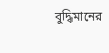বুদ্ধিমানের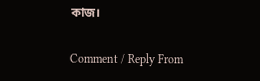কাজ।

Comment / Reply From